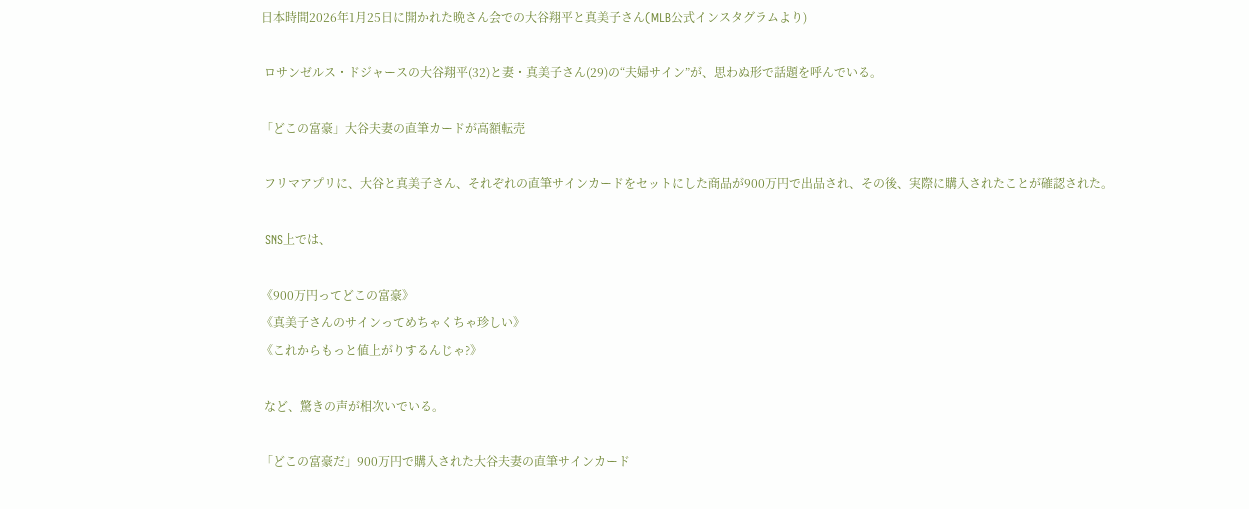日本時間2026年1月25日に開かれた晩さん会での大谷翔平と真美子さん(MLB公式インスタグラムより)

 ロサンゼルス・ドジャースの大谷翔平(32)と妻・真美子さん(29)の“夫婦サイン”が、思わぬ形で話題を呼んでいる。

「どこの富豪」大谷夫妻の直筆カードが高額転売

 フリマアプリに、大谷と真美子さん、それぞれの直筆サインカードをセットにした商品が900万円で出品され、その後、実際に購入されたことが確認された。

 SNS上では、

《900万円ってどこの富豪》
《真美子さんのサインってめちゃくちゃ珍しい》
《これからもっと値上がりするんじゃ?》

 など、驚きの声が相次いでいる。

「どこの富豪だ」900万円で購入された大谷夫妻の直筆サインカード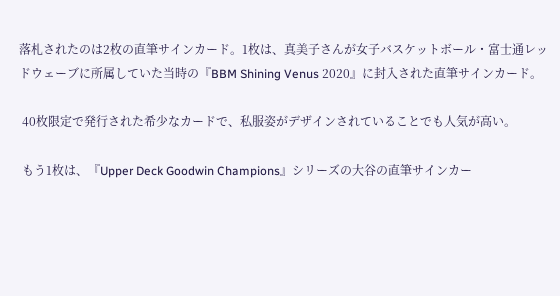落札されたのは2枚の直筆サインカード。1枚は、真美子さんが女子バスケットボール・富士通レッドウェーブに所属していた当時の『BBM Shining Venus 2020』に封入された直筆サインカード。

 40枚限定で発行された希少なカードで、私服姿がデザインされていることでも人気が高い。

 もう1枚は、『Upper Deck Goodwin Champions』シリーズの大谷の直筆サインカー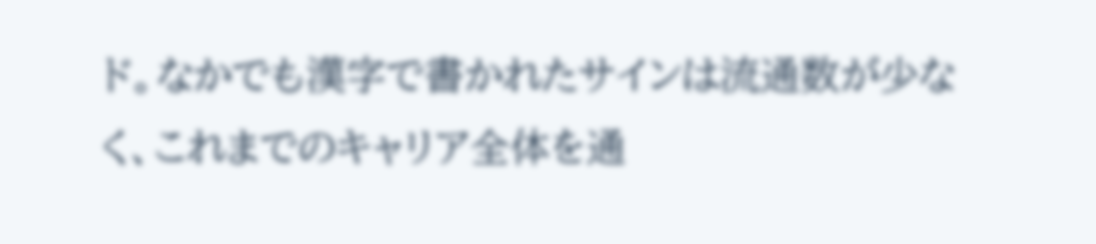ド。なかでも漢字で書かれたサインは流通数が少なく、これまでのキャリア全体を通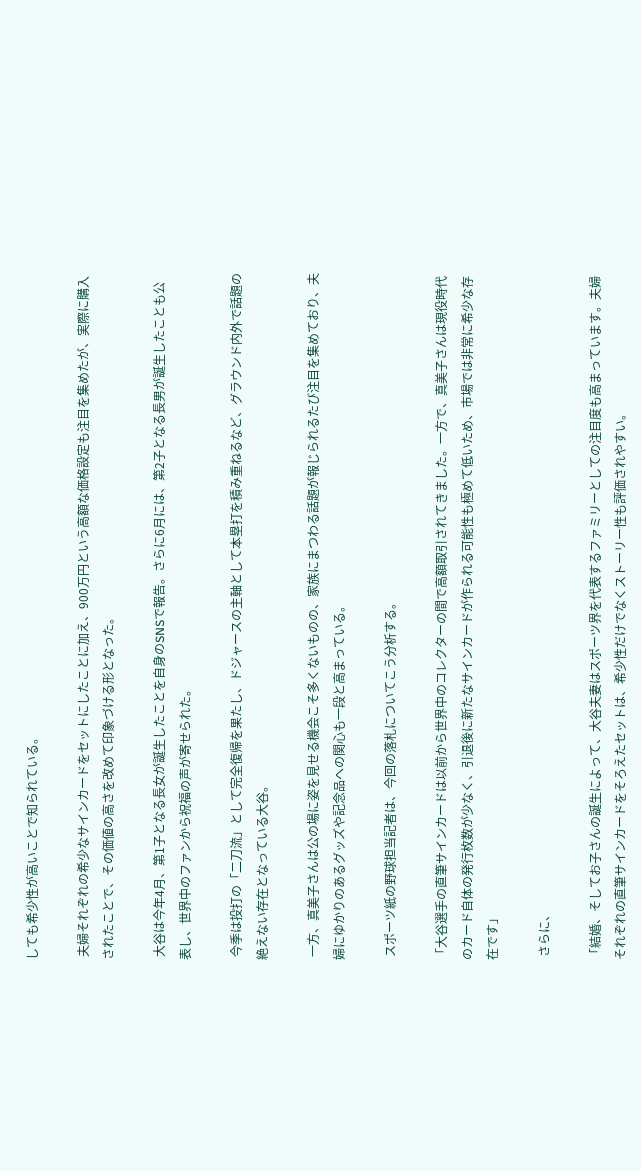しても希少性が高いことで知られている。

 夫婦それぞれの希少なサインカードをセットにしたことに加え、900万円という高額な価格設定も注目を集めたが、実際に購入されたことで、その価値の高さを改めて印象づける形となった。

 大谷は今年4月、第1子となる長女が誕生したことを自身のSNSで報告。さらに6月には、第2子となる長男が誕生したことも公表し、世界中のファンから祝福の声が寄せられた。

 今季は投打の「二刀流」として完全復帰を果たし、ドジャースの主軸として本塁打を積み重ねるなど、グラウンド内外で話題の絶えない存在となっている大谷。

 一方、真美子さんは公の場に姿を見せる機会こそ多くないものの、家族にまつわる話題が報じられるたび注目を集めており、夫婦にゆかりのあるグッズや記念品への関心も一段と高まっている。

 スポーツ紙の野球担当記者は、今回の落札についてこう分析する。

「大谷選手の直筆サインカードは以前から世界中のコレクターの間で高額取引されてきました。一方で、真美子さんは現役時代のカード自体の発行枚数が少なく、引退後に新たなサインカードが作られる可能性も極めて低いため、市場では非常に希少な存在です」

 さらに、

「結婚、そしてお子さんの誕生によって、大谷夫妻はスポーツ界を代表するファミリーとしての注目度も高まっています。夫婦それぞれの直筆サインカードをそろえたセットは、希少性だけでなくストーリー性も評価されやすい。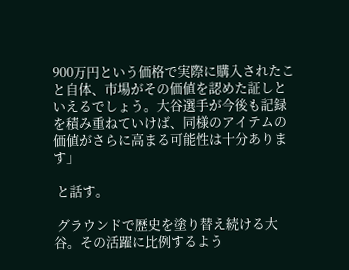900万円という価格で実際に購入されたこと自体、市場がその価値を認めた証しといえるでしょう。大谷選手が今後も記録を積み重ねていけば、同様のアイテムの価値がさらに高まる可能性は十分あります」

 と話す。

 グラウンドで歴史を塗り替え続ける大谷。その活躍に比例するよう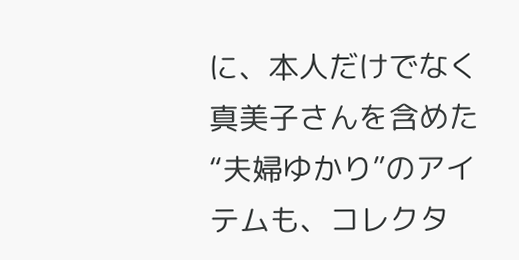に、本人だけでなく真美子さんを含めた“夫婦ゆかり”のアイテムも、コレクタ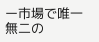ー市場で唯一無二の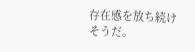存在感を放ち続けそうだ。